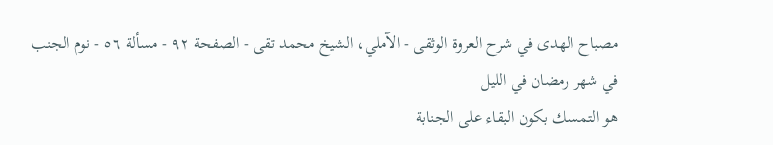مصباح الهدى في شرح العروة الوثقى - الآملي، الشيخ محمد تقى - الصفحة ٩٢ - مسألة ٥٦ - نوم الجنب في شهر رمضان في الليل
هو التمسك بكون البقاء على الجنابة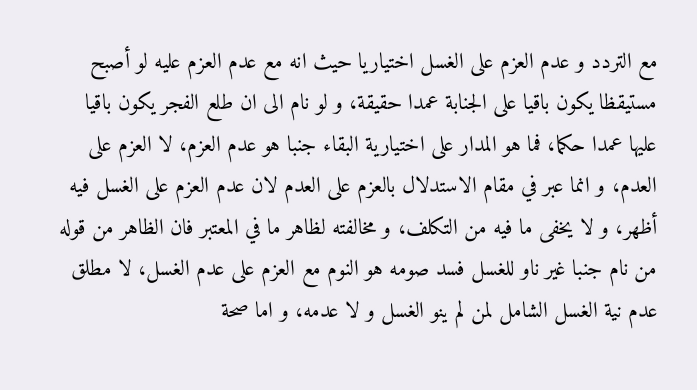مع التردد و عدم العزم على الغسل اختياريا حيث انه مع عدم العزم عليه لو أصبح مستيقظا يكون باقيا على الجنابة عمدا حقيقة، و لو نام الى ان طلع الفجر يكون باقيا عليها عمدا حكما، فما هو المدار على اختيارية البقاء جنبا هو عدم العزم، لا العزم على العدم، و انما عبر في مقام الاستدلال بالعزم على العدم لان عدم العزم على الغسل فيه أظهر، و لا يخفى ما فيه من التكلف، و مخالفته لظاهر ما في المعتبر فان الظاهر من قوله من نام جنبا غير ناو للغسل فسد صومه هو النوم مع العزم على عدم الغسل، لا مطلق عدم نية الغسل الشامل لمن لم ينو الغسل و لا عدمه، و اما صحة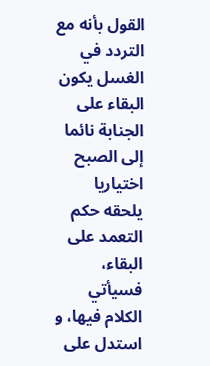القول بأنه مع التردد في الغسل يكون البقاء على الجنابة نائما إلى الصبح اختياريا يلحقه حكم التعمد على البقاء، فسيأتي الكلام فيها، و استدل على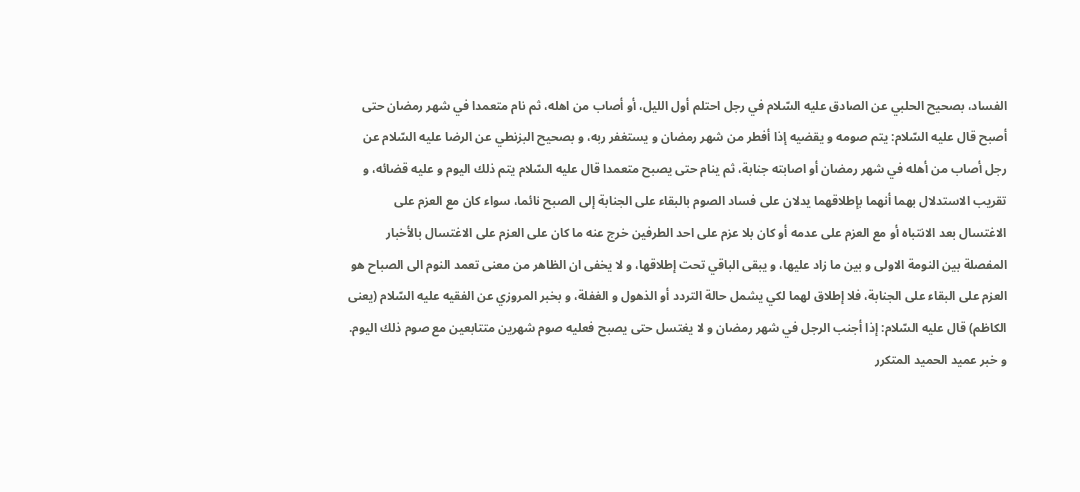الفساد، بصحيح الحلبي عن الصادق عليه السّلام في رجل احتلم أول الليل، أو أصاب من اهله، ثم نام متعمدا في شهر رمضان حتى أصبح قال عليه السّلام: يتم صومه و يقضيه إذا أفطر من شهر رمضان و يستغفر ربه، و بصحيح البزنطي عن الرضا عليه السّلام عن رجل أصاب من أهله في شهر رمضان أو اصابته جنابة، ثم ينام حتى يصبح متعمدا قال عليه السّلام يتم ذلك اليوم و عليه قضائه، و تقريب الاستدلال بهما أنهما بإطلاقهما يدلان على فساد الصوم بالبقاء على الجنابة إلى الصبح نائما، سواء كان مع العزم على الاغتسال بعد الانتباه أو مع العزم على عدمه أو كان بلا عزم على احد الطرفين خرج عنه ما كان على العزم على الاغتسال بالأخبار المفصلة بين النومة الاولى و بين ما زاد عليها، و يبقى الباقي تحت إطلاقها، و لا يخفى ان الظاهر من معنى تعمد النوم الى الصباح هو العزم على البقاء على الجنابة، فلا إطلاق لهما لكي يشمل حالة التردد أو الذهول و الغفلة، و بخبر المروزي عن الفقيه عليه السّلام (يعنى الكاظم) قال عليه السّلام: إذا أجنب الرجل في شهر رمضان و لا يغتسل حتى يصبح فعليه صوم شهرين متتابعين مع صوم ذلك اليوم.
و خبر عميد الحميد المتكرر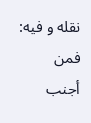نقله و فيه: فمن أجنب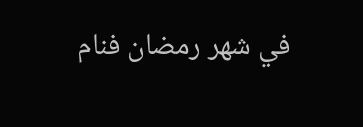في شهر رمضان فنام